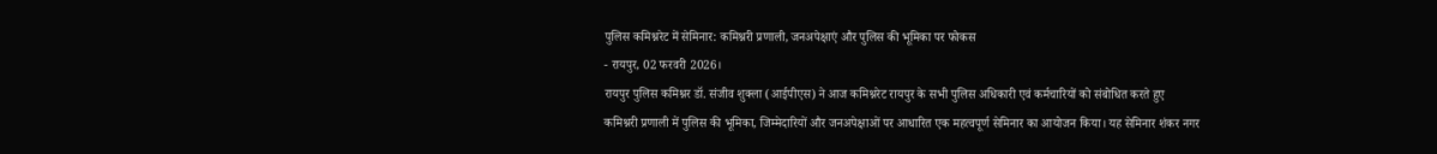पुलिस कमिश्नरेट में सेमिनार: कमिश्नरी प्रणाली, जनअपेक्षाएं और पुलिस की भूमिका पर फोकस
- रायपुर, 02 फरवरी 2026।
रायपुर पुलिस कमिश्नर डॉ. संजीव शुक्ला (आईपीएस) ने आज कमिश्नरेट रायपुर के सभी पुलिस अधिकारी एवं कर्मचारियों को संबोधित करते हुए कमिश्नरी प्रणाली में पुलिस की भूमिका, जिम्मेदारियों और जनअपेक्षाओं पर आधारित एक महत्वपूर्ण सेमिनार का आयोजन किया। यह सेमिनार शंकर नगर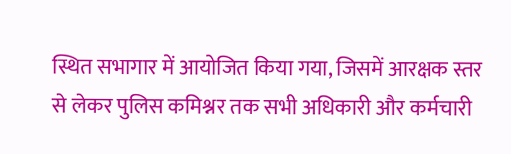स्थित सभागार में आयोजित किया गया, जिसमें आरक्षक स्तर से लेकर पुलिस कमिश्नर तक सभी अधिकारी और कर्मचारी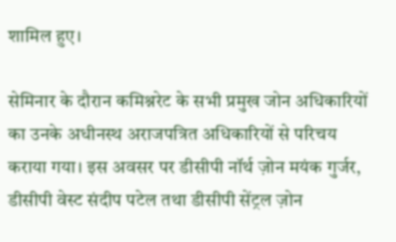शामिल हुए।

सेमिनार के दौरान कमिश्नरेट के सभी प्रमुख जोन अधिकारियों का उनके अधीनस्थ अराजपत्रित अधिकारियों से परिचय कराया गया। इस अवसर पर डीसीपी नॉर्थ ज़ोन मयंक गुर्जर, डीसीपी वेस्ट संदीप पटेल तथा डीसीपी सेंट्रल ज़ोन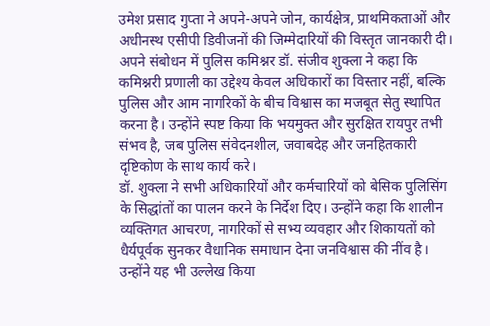उमेश प्रसाद गुप्ता ने अपने-अपने जोन, कार्यक्षेत्र, प्राथमिकताओं और अधीनस्थ एसीपी डिवीजनों की जिम्मेदारियों की विस्तृत जानकारी दी।
अपने संबोधन में पुलिस कमिश्नर डॉ. संजीव शुक्ला ने कहा कि कमिश्नरी प्रणाली का उद्देश्य केवल अधिकारों का विस्तार नहीं, बल्कि पुलिस और आम नागरिकों के बीच विश्वास का मजबूत सेतु स्थापित करना है। उन्होंने स्पष्ट किया कि भयमुक्त और सुरक्षित रायपुर तभी संभव है, जब पुलिस संवेदनशील, जवाबदेह और जनहितकारी दृष्टिकोण के साथ कार्य करे।
डॉ. शुक्ला ने सभी अधिकारियों और कर्मचारियों को बेसिक पुलिसिंग के सिद्धांतों का पालन करने के निर्देश दिए। उन्होंने कहा कि शालीन व्यक्तिगत आचरण, नागरिकों से सभ्य व्यवहार और शिकायतों को धैर्यपूर्वक सुनकर वैधानिक समाधान देना जनविश्वास की नींव है। उन्होंने यह भी उल्लेख किया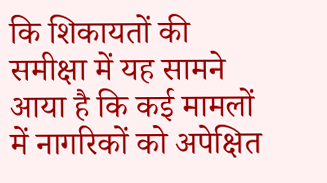कि शिकायतों की समीक्षा में यह सामने आया है कि कई मामलों में नागरिकों को अपेक्षित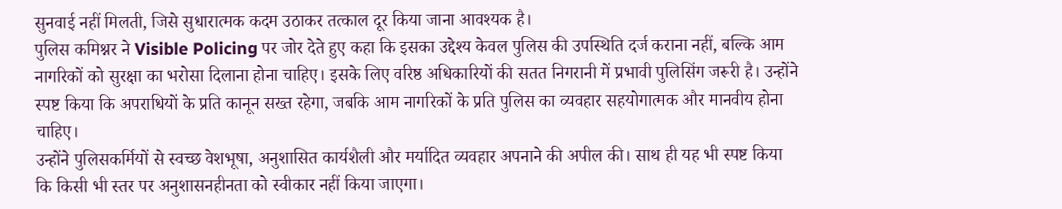सुनवाई नहीं मिलती, जिसे सुधारात्मक कदम उठाकर तत्काल दूर किया जाना आवश्यक है।
पुलिस कमिश्नर ने Visible Policing पर जोर देते हुए कहा कि इसका उद्देश्य केवल पुलिस की उपस्थिति दर्ज कराना नहीं, बल्कि आम नागरिकों को सुरक्षा का भरोसा दिलाना होना चाहिए। इसके लिए वरिष्ठ अधिकारियों की सतत निगरानी में प्रभावी पुलिसिंग जरूरी है। उन्होंने स्पष्ट किया कि अपराधियों के प्रति कानून सख्त रहेगा, जबकि आम नागरिकों के प्रति पुलिस का व्यवहार सहयोगात्मक और मानवीय होना चाहिए।
उन्होंने पुलिसकर्मियों से स्वच्छ वेशभूषा, अनुशासित कार्यशैली और मर्यादित व्यवहार अपनाने की अपील की। साथ ही यह भी स्पष्ट किया कि किसी भी स्तर पर अनुशासनहीनता को स्वीकार नहीं किया जाएगा।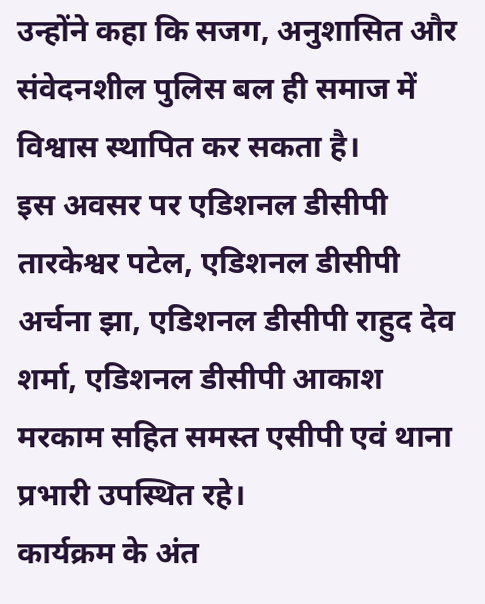उन्होंने कहा कि सजग, अनुशासित और संवेदनशील पुलिस बल ही समाज में विश्वास स्थापित कर सकता है।
इस अवसर पर एडिशनल डीसीपी तारकेश्वर पटेल, एडिशनल डीसीपी अर्चना झा, एडिशनल डीसीपी राहुद देव शर्मा, एडिशनल डीसीपी आकाश मरकाम सहित समस्त एसीपी एवं थाना प्रभारी उपस्थित रहे।
कार्यक्रम के अंत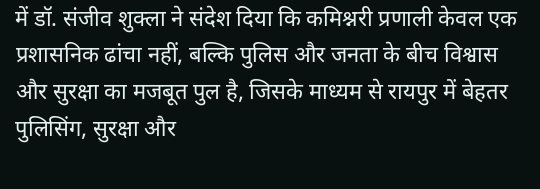में डॉ. संजीव शुक्ला ने संदेश दिया कि कमिश्नरी प्रणाली केवल एक प्रशासनिक ढांचा नहीं, बल्कि पुलिस और जनता के बीच विश्वास और सुरक्षा का मजबूत पुल है, जिसके माध्यम से रायपुर में बेहतर पुलिसिंग, सुरक्षा और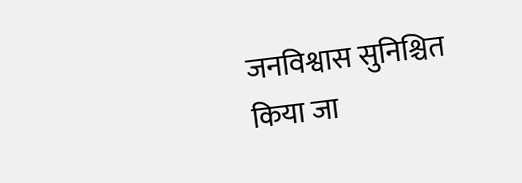जनविश्वास सुनिश्चित किया जा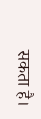सकता है।